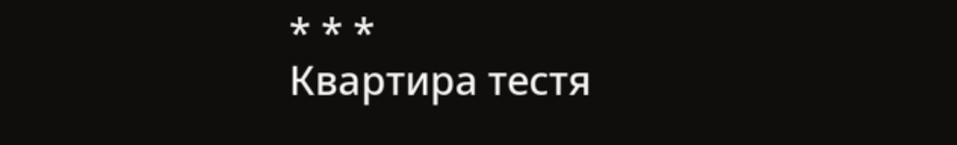* * *
Квартира тестя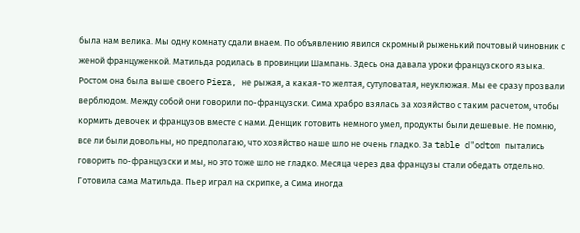была нам велика. Мы одну комнату сдали внаем. По объявлению явился скромный рыженький почтовый чиновник с женой француженкой. Матильда родилась в провинции Шампань. Здесь она давала уроки французского языка. Ростом она была выше своего Piera, не рыжая, а какая-то желтая, сутуловатая, неуклюжая. Мы ее сразу прозвали верблюдом. Между собой они говорили по-французски. Сима храбро взялась за хозяйство с таким расчетом, чтобы кормить девочек и французов вместе с нами. Денщик готовить немного умел, продукты были дешевые. Не помню, все ли были довольны, но предполагаю, что хозяйство наше шло не очень гладко. За table d"odtom пытались говорить по-французски и мы, но это тоже шло не гладко. Месяца через два французы стали обедать отдельно. Готовила сама Матильда. Пьер играл на скрипке, а Сима иногда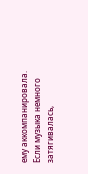ему аккомпанировала. Если музыка немного затягивалась,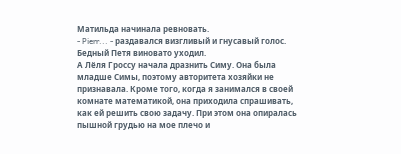Матильда начинала ревновать.
- Pierr... - раздавался визгливый и гнусавый голос. Бедный Петя виновато уходил.
А Лёля Гроссу начала дразнить Симу. Она была младше Симы, поэтому авторитета хозяйки не признавала. Кроме того, когда я занимался в своей комнате математикой, она приходила спрашивать, как ей решить свою задачу. При этом она опиралась пышной грудью на мое плечо и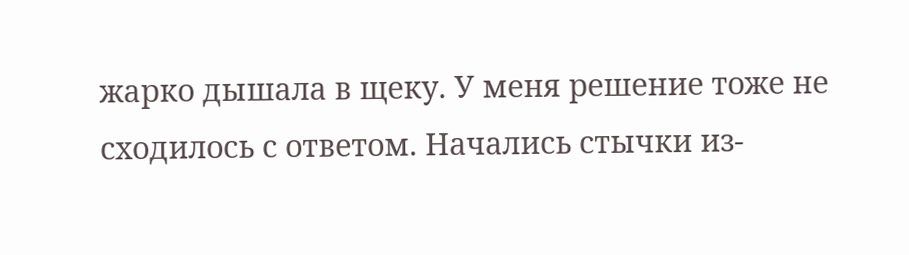жарко дышала в щеку. У меня решение тоже не сходилось с ответом. Начались стычки из-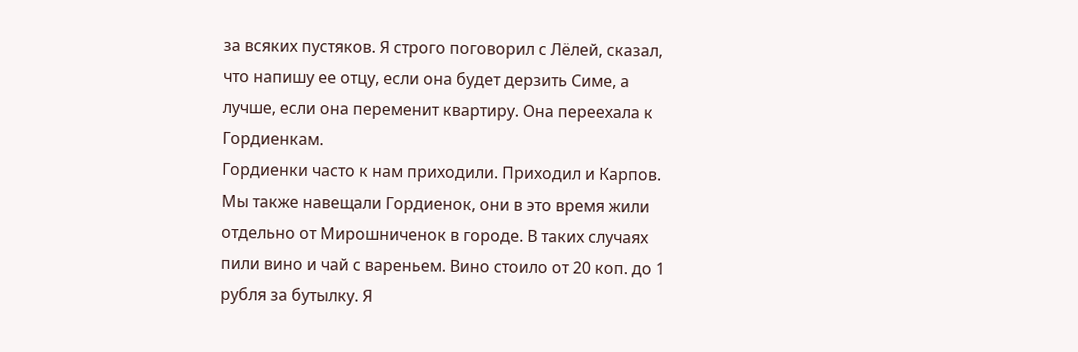за всяких пустяков. Я строго поговорил с Лёлей, сказал, что напишу ее отцу, если она будет дерзить Симе, а лучше, если она переменит квартиру. Она переехала к Гордиенкам.
Гордиенки часто к нам приходили. Приходил и Карпов. Мы также навещали Гордиенок, они в это время жили отдельно от Мирошниченок в городе. В таких случаях пили вино и чай с вареньем. Вино стоило от 20 коп. до 1 рубля за бутылку. Я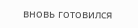вновь готовился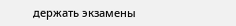держать экзамены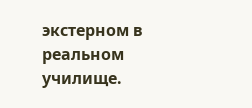экстерном в реальном училище.